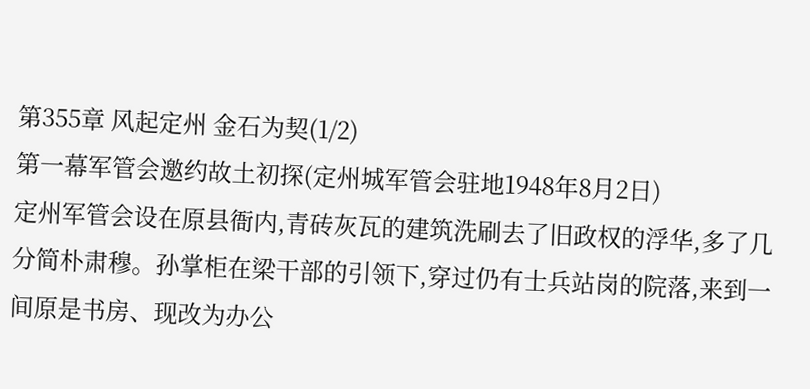第355章 风起定州 金石为契(1/2)
第一幕军管会邀约故土初探(定州城军管会驻地1948年8月2日)
定州军管会设在原县衙内,青砖灰瓦的建筑洗刷去了旧政权的浮华,多了几分简朴肃穆。孙掌柜在梁干部的引领下,穿过仍有士兵站岗的院落,来到一间原是书房、现改为办公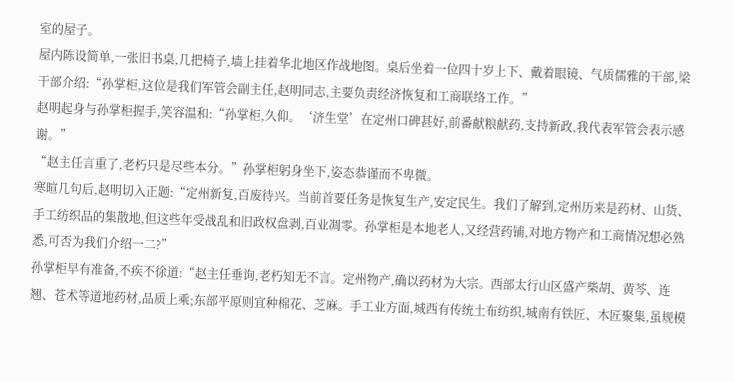室的屋子。
屋内陈设简单,一张旧书桌,几把椅子,墙上挂着华北地区作战地图。桌后坐着一位四十岁上下、戴着眼镜、气质儒雅的干部,梁干部介绍:“孙掌柜,这位是我们军管会副主任,赵明同志,主要负责经济恢复和工商联络工作。”
赵明起身与孙掌柜握手,笑容温和:“孙掌柜,久仰。‘济生堂’在定州口碑甚好,前番献粮献药,支持新政,我代表军管会表示感谢。”
“赵主任言重了,老朽只是尽些本分。”孙掌柜躬身坐下,姿态恭谨而不卑微。
寒暄几句后,赵明切入正题:“定州新复,百废待兴。当前首要任务是恢复生产,安定民生。我们了解到,定州历来是药材、山货、手工纺织品的集散地,但这些年受战乱和旧政权盘剥,百业凋零。孙掌柜是本地老人,又经营药铺,对地方物产和工商情况想必熟悉,可否为我们介绍一二?”
孙掌柜早有准备,不疾不徐道:“赵主任垂询,老朽知无不言。定州物产,确以药材为大宗。西部太行山区盛产柴胡、黄芩、连翘、苍术等道地药材,品质上乘;东部平原则宜种棉花、芝麻。手工业方面,城西有传统土布纺织,城南有铁匠、木匠聚集,虽规模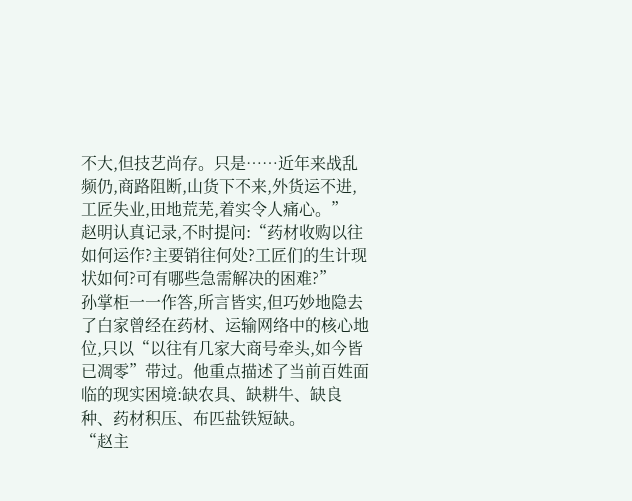不大,但技艺尚存。只是……近年来战乱频仍,商路阻断,山货下不来,外货运不进,工匠失业,田地荒芜,着实令人痛心。”
赵明认真记录,不时提问:“药材收购以往如何运作?主要销往何处?工匠们的生计现状如何?可有哪些急需解决的困难?”
孙掌柜一一作答,所言皆实,但巧妙地隐去了白家曾经在药材、运输网络中的核心地位,只以“以往有几家大商号牵头,如今皆已凋零”带过。他重点描述了当前百姓面临的现实困境:缺农具、缺耕牛、缺良种、药材积压、布匹盐铁短缺。
“赵主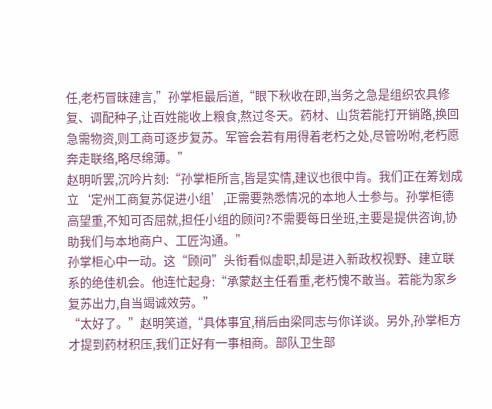任,老朽冒昧建言,”孙掌柜最后道,“眼下秋收在即,当务之急是组织农具修复、调配种子,让百姓能收上粮食,熬过冬天。药材、山货若能打开销路,换回急需物资,则工商可逐步复苏。军管会若有用得着老朽之处,尽管吩咐,老朽愿奔走联络,略尽绵薄。”
赵明听罢,沉吟片刻:“孙掌柜所言,皆是实情,建议也很中肯。我们正在筹划成立‘定州工商复苏促进小组’,正需要熟悉情况的本地人士参与。孙掌柜德高望重,不知可否屈就,担任小组的顾问?不需要每日坐班,主要是提供咨询,协助我们与本地商户、工匠沟通。”
孙掌柜心中一动。这“顾问”头衔看似虚职,却是进入新政权视野、建立联系的绝佳机会。他连忙起身:“承蒙赵主任看重,老朽愧不敢当。若能为家乡复苏出力,自当竭诚效劳。”
“太好了。”赵明笑道,“具体事宜,稍后由梁同志与你详谈。另外,孙掌柜方才提到药材积压,我们正好有一事相商。部队卫生部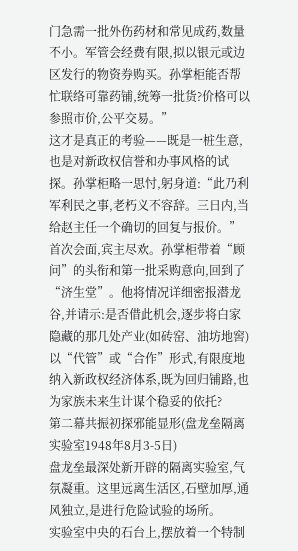门急需一批外伤药材和常见成药,数量不小。军管会经费有限,拟以银元或边区发行的物资券购买。孙掌柜能否帮忙联络可靠药铺,统筹一批货?价格可以参照市价,公平交易。”
这才是真正的考验——既是一桩生意,也是对新政权信誉和办事风格的试探。孙掌柜略一思忖,躬身道:“此乃利军利民之事,老朽义不容辞。三日内,当给赵主任一个确切的回复与报价。”
首次会面,宾主尽欢。孙掌柜带着“顾问”的头衔和第一批采购意向,回到了“济生堂”。他将情况详细密报潜龙谷,并请示:是否借此机会,逐步将白家隐藏的那几处产业(如砖窑、油坊地窖)以“代管”或“合作”形式,有限度地纳入新政权经济体系,既为回归铺路,也为家族未来生计谋个稳妥的依托?
第二幕共振初探邪能显形(盘龙垒隔离实验室1948年8月3-5日)
盘龙垒最深处新开辟的隔离实验室,气氛凝重。这里远离生活区,石壁加厚,通风独立,是进行危险试验的场所。
实验室中央的石台上,摆放着一个特制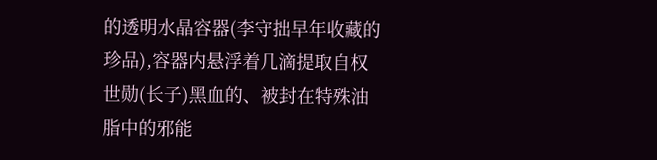的透明水晶容器(李守拙早年收藏的珍品),容器内悬浮着几滴提取自权世勋(长子)黑血的、被封在特殊油脂中的邪能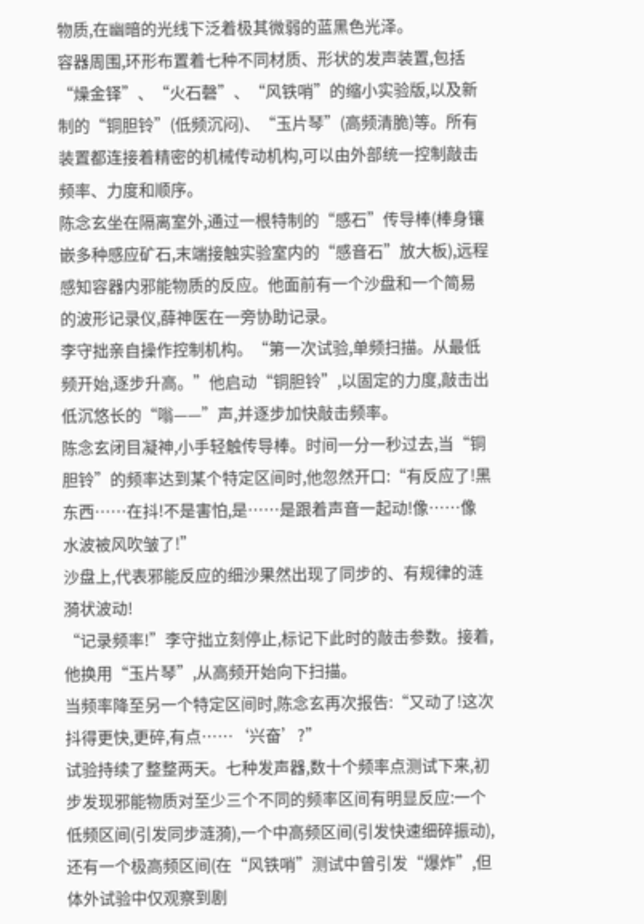物质,在幽暗的光线下泛着极其微弱的蓝黑色光泽。
容器周围,环形布置着七种不同材质、形状的发声装置,包括“燥金铎”、“火石磬”、“风铁哨”的缩小实验版,以及新制的“铜胆铃”(低频沉闷)、“玉片琴”(高频清脆)等。所有装置都连接着精密的机械传动机构,可以由外部统一控制敲击频率、力度和顺序。
陈念玄坐在隔离室外,通过一根特制的“感石”传导棒(棒身镶嵌多种感应矿石,末端接触实验室内的“感音石”放大板),远程感知容器内邪能物质的反应。他面前有一个沙盘和一个简易的波形记录仪,薛神医在一旁协助记录。
李守拙亲自操作控制机构。“第一次试验,单频扫描。从最低频开始,逐步升高。”他启动“铜胆铃”,以固定的力度,敲击出低沉悠长的“嗡——”声,并逐步加快敲击频率。
陈念玄闭目凝神,小手轻触传导棒。时间一分一秒过去,当“铜胆铃”的频率达到某个特定区间时,他忽然开口:“有反应了!黑东西……在抖!不是害怕,是……是跟着声音一起动!像……像水波被风吹皱了!”
沙盘上,代表邪能反应的细沙果然出现了同步的、有规律的涟漪状波动!
“记录频率!”李守拙立刻停止,标记下此时的敲击参数。接着,他换用“玉片琴”,从高频开始向下扫描。
当频率降至另一个特定区间时,陈念玄再次报告:“又动了!这次抖得更快,更碎,有点……‘兴奋’?”
试验持续了整整两天。七种发声器,数十个频率点测试下来,初步发现邪能物质对至少三个不同的频率区间有明显反应:一个低频区间(引发同步涟漪),一个中高频区间(引发快速细碎振动),还有一个极高频区间(在“风铁哨”测试中曾引发“爆炸”,但体外试验中仅观察到剧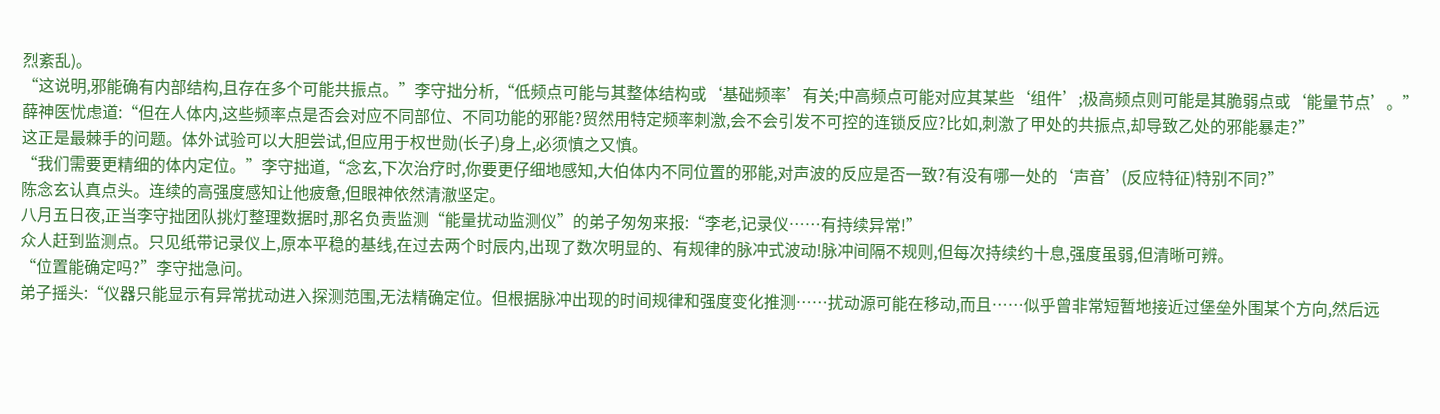烈紊乱)。
“这说明,邪能确有内部结构,且存在多个可能共振点。”李守拙分析,“低频点可能与其整体结构或‘基础频率’有关;中高频点可能对应其某些‘组件’;极高频点则可能是其脆弱点或‘能量节点’。”
薛神医忧虑道:“但在人体内,这些频率点是否会对应不同部位、不同功能的邪能?贸然用特定频率刺激,会不会引发不可控的连锁反应?比如,刺激了甲处的共振点,却导致乙处的邪能暴走?”
这正是最棘手的问题。体外试验可以大胆尝试,但应用于权世勋(长子)身上,必须慎之又慎。
“我们需要更精细的体内定位。”李守拙道,“念玄,下次治疗时,你要更仔细地感知,大伯体内不同位置的邪能,对声波的反应是否一致?有没有哪一处的‘声音’(反应特征)特别不同?”
陈念玄认真点头。连续的高强度感知让他疲惫,但眼神依然清澈坚定。
八月五日夜,正当李守拙团队挑灯整理数据时,那名负责监测“能量扰动监测仪”的弟子匆匆来报:“李老,记录仪……有持续异常!”
众人赶到监测点。只见纸带记录仪上,原本平稳的基线,在过去两个时辰内,出现了数次明显的、有规律的脉冲式波动!脉冲间隔不规则,但每次持续约十息,强度虽弱,但清晰可辨。
“位置能确定吗?”李守拙急问。
弟子摇头:“仪器只能显示有异常扰动进入探测范围,无法精确定位。但根据脉冲出现的时间规律和强度变化推测……扰动源可能在移动,而且……似乎曾非常短暂地接近过堡垒外围某个方向,然后远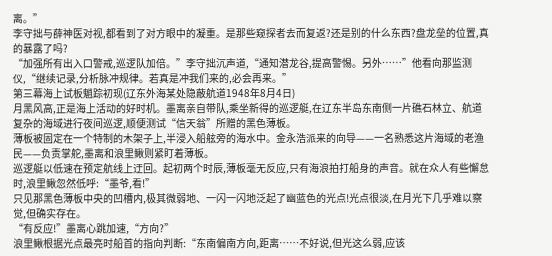离。”
李守拙与薛神医对视,都看到了对方眼中的凝重。是那些窥探者去而复返?还是别的什么东西?盘龙垒的位置,真的暴露了吗?
“加强所有出入口警戒,巡逻队加倍。”李守拙沉声道,“通知潜龙谷,提高警惕。另外……”他看向那监测仪,“继续记录,分析脉冲规律。若真是冲我们来的,必会再来。”
第三幕海上试板魈踪初现(辽东外海某处隐蔽航道1948年8月4日)
月黑风高,正是海上活动的好时机。墨离亲自带队,乘坐新得的巡逻艇,在辽东半岛东南侧一片礁石林立、航道复杂的海域进行夜间巡逻,顺便测试“信天翁”所赠的黑色薄板。
薄板被固定在一个特制的木架子上,半浸入船舷旁的海水中。金永浩派来的向导——一名熟悉这片海域的老渔民——负责掌舵,墨离和浪里鳅则紧盯着薄板。
巡逻艇以低速在预定航线上迂回。起初两个时辰,薄板毫无反应,只有海浪拍打船身的声音。就在众人有些懈怠时,浪里鳅忽然低呼:“墨爷,看!”
只见那黑色薄板中央的凹槽内,极其微弱地、一闪一闪地泛起了幽蓝色的光点!光点很淡,在月光下几乎难以察觉,但确实存在。
“有反应!”墨离心跳加速,“方向?”
浪里鳅根据光点最亮时船首的指向判断:“东南偏南方向,距离……不好说,但光这么弱,应该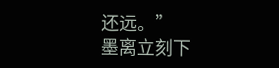还远。”
墨离立刻下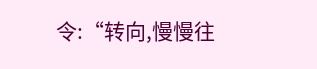令:“转向,慢慢往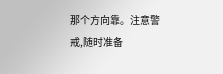那个方向靠。注意警戒,随时准备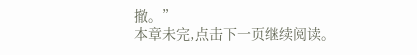撤。”
本章未完,点击下一页继续阅读。